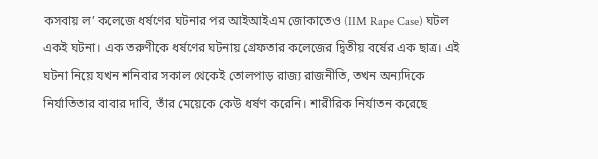কসবায় ল’ কলেজে ধর্ষণের ঘটনার পর আইআইএম জোকাতেও (IIM Rape Case) ঘটল একই ঘটনা। এক তরুণীকে ধর্ষণের ঘটনায় গ্রেফতার কলেজের দ্বিতীয় বর্ষের এক ছাত্র। এই ঘটনা নিয়ে যখন শনিবার সকাল থেকেই তোলপাড় রাজ্য রাজনীতি, তখন অন্যদিকে নির্যাতিতার বাবার দাবি, তাঁর মেয়েকে কেউ ধর্ষণ করেনি। শারীরিক নির্যাতন করেছে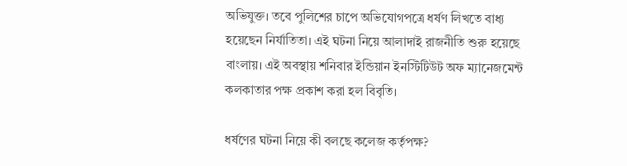অভিযুক্ত। তবে পুলিশের চাপে অভিযোগপত্রে ধর্ষণ লিখতে বাধ্য হয়েছেন নির্যাতিতা। এই ঘটনা নিয়ে আলাদাই রাজনীতি শুরু হয়েছে বাংলায়। এই অবস্থায় শনিবার ইন্ডিয়ান ইনস্টিটিউট অফ ম্যানেজমেন্ট কলকাতার পক্ষ প্রকাশ করা হল বিবৃতি।

ধর্ষণের ঘটনা নিয়ে কী বলছে কলেজ কর্তৃপক্ষ?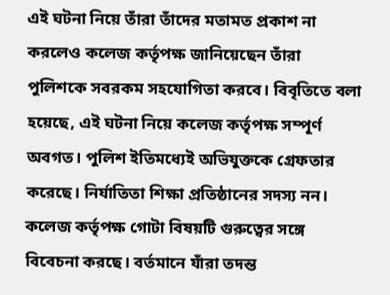এই ঘটনা নিয়ে তাঁরা তাঁদের মতামত প্রকাশ না করলেও কলেজ কর্তৃপক্ষ জানিয়েছেন তাঁরা পুলিশকে সবরকম সহযোগিতা করবে। বিবৃতিতে বলা হয়েছে, এই ঘটনা নিয়ে কলেজ কর্তৃপক্ষ সম্পূর্ণ অবগত। পুলিশ ইতিমধ্যেই অভিযুক্তকে গ্রেফতার করেছে। নির্যাতিতা শিক্ষা প্রতিষ্ঠানের সদস্য নন। কলেজ কর্তৃপক্ষ গোটা বিষয়টি গুরুত্বের সঙ্গে বিবেচনা করছে। বর্তমানে যাঁরা তদন্ত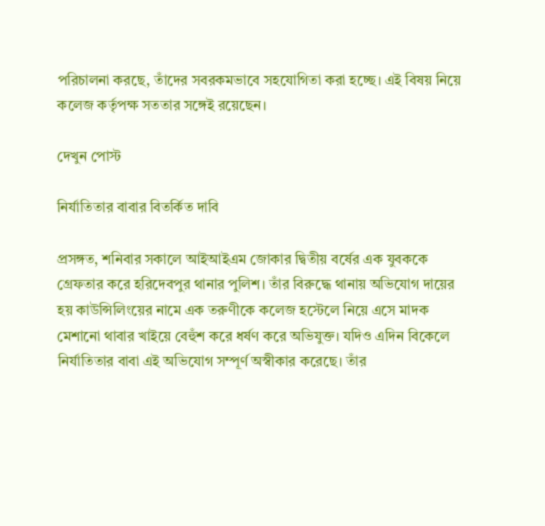পরিচালনা করছে, তাঁদের সবরকমভাবে সহযোগিতা করা হচ্ছে। এই বিষয় নিয়ে কলেজ কর্তৃপক্ষ সততার সঙ্গেই রয়েছেন।

দেখুন পোস্ট

নির্যাতিতার বাবার বিতর্কিত দাবি

প্রসঙ্গত, শনিবার সকালে আইআইএম জোকার দ্বিতীয় বর্ষের এক যুবককে গ্রেফতার করে হরিদেবপুর থানার পুলিশ। তাঁর বিরুদ্ধে থানায় অভিযোগ দায়ের হয় কাউন্সিলিংয়ের নামে এক তরুণীকে কলেজ হস্টেলে নিয়ে এসে মাদক মেশানো থাবার খাইয়ে বেহুঁশ করে ধর্ষণ করে অভিযুক্ত। যদিও এদিন বিকেলে নির্যাতিতার বাবা এই অভিযোগ সম্পূর্ণ অস্বীকার করেছে। তাঁর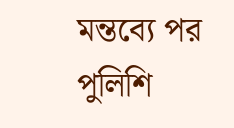মন্তব্যে পর পুলিশি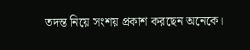তদন্ত নিয়ে সংশয় প্রকাশ করছেন অনেকে।